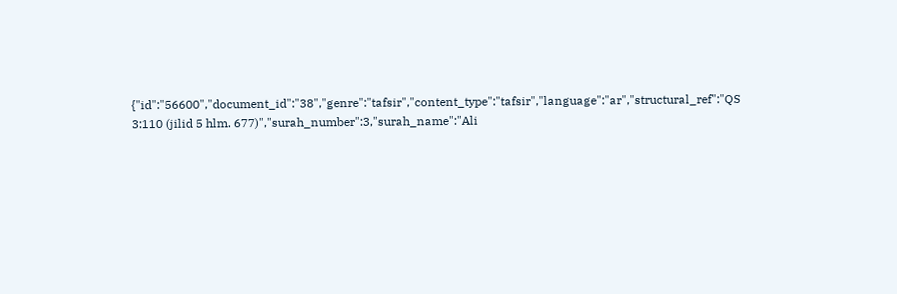{"id":"56600","document_id":"38","genre":"tafsir","content_type":"tafsir","language":"ar","structural_ref":"QS 3:110 (jilid 5 hlm. 677)","surah_number":3,"surah_name":"Ali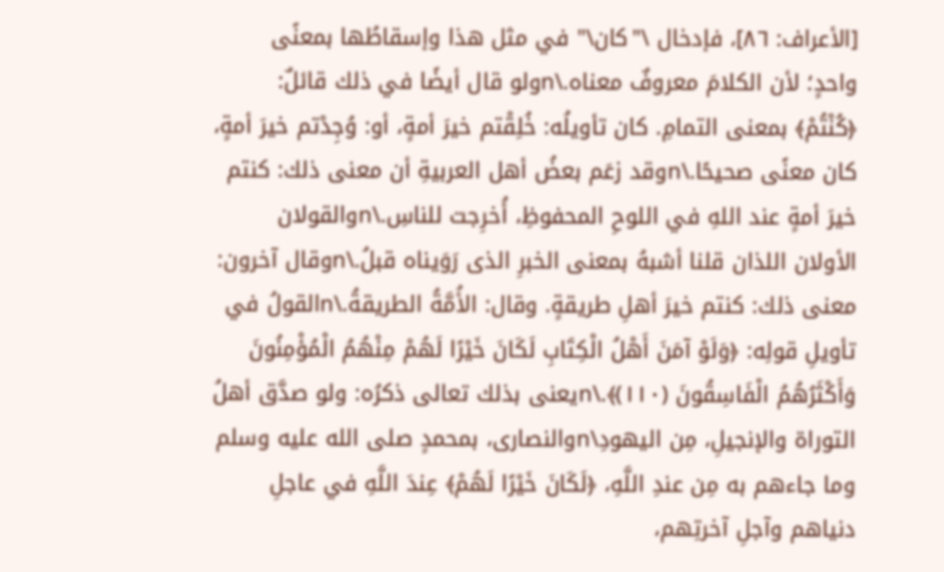[الأعراف: ٨٦]، فإدخال \"كان\" في مثل هذا وإسقاطُها بمعنًى واحدٍ؛ لأن الكلامَ معروفٌ معناه.\nولو قال أيضًا في ذلك قائلٌ: ﴿كُنْتُمْ﴾ بمعنى التمامِ. كان تأويلُه: خُلِقْتم خيرَ أمةٍ، أو: وُجِدْتم خيرَ أمةٍ، كان معنًى صحيحًا.\nوقد زعَم بعضُ أهل العربيةِ أن معنى ذلك: كنتم خيرَ أمةٍ عند اللهِ في اللوحِ المحفوظِ، أُخرِجت للناسِ.\nوالقولان الأولان اللذان قلنا أشبهُ بمعنى الخبرِ الذى رَوَيناه قبلُ.\nوقال آخرون: معنى ذلك: كنتم خيرَ أهلِ طريقةٍ. وقال: الأُمَّةُ الطريقةُ.\nالقولُ في تأويلِ قولِه: ﴿وَلَوْ آمَنَ أَهْلُ الْكِتَابِ لَكَانَ خَيْرًا لَهُمْ مِنْهُمُ الْمُؤْمِنُونَ وَأَكْثَرُهُمُ الْفَاسِقُونَ (١١٠)﴾.\nيعنى بذلك تعالى ذكرُه: ولو صدَّق أهلُ التوراة والإنجيلِ، مِن اليهودِ\nوالنصارى، بمحمدٍ صلى الله عليه وسلم وما جاءهم به مِن عندِ اللَّهِ، ﴿لَكَانَ خَيْرًا لَهُمْ﴾ عِندَ اللَّهِ في عاجلِ دنياهم وآجلِ آخرتِهم،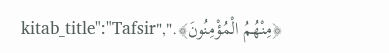﴿مِنْهُمُ الْمُؤْمِنُونَ﴾.","kitab_title":"Tafsir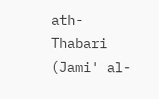ath-Thabari (Jami' al-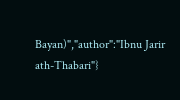Bayan)","author":"Ibnu Jarir ath-Thabari"}